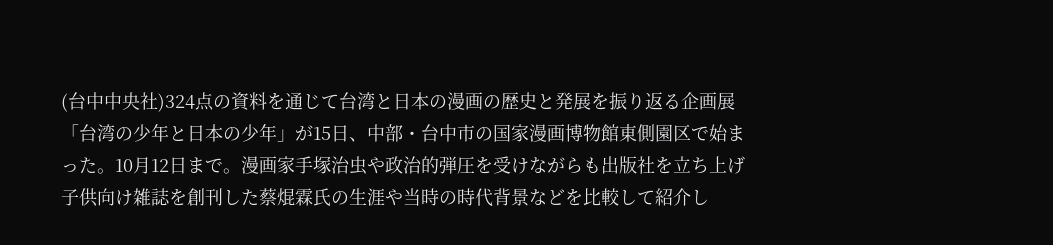(台中中央社)324点の資料を通じて台湾と日本の漫画の歴史と発展を振り返る企画展「台湾の少年と日本の少年」が15日、中部・台中市の国家漫画博物館東側園区で始まった。10月12日まで。漫画家手塚治虫や政治的弾圧を受けながらも出版社を立ち上げ子供向け雑誌を創刊した蔡焜霖氏の生涯や当時の時代背景などを比較して紹介し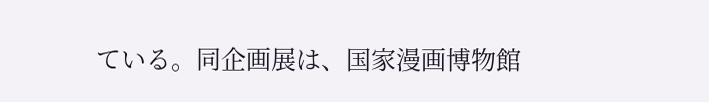ている。同企画展は、国家漫画博物館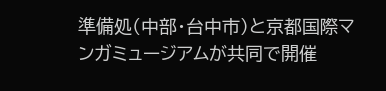準備処(中部・台中市)と京都国際マンガミュージアムが共同で開催